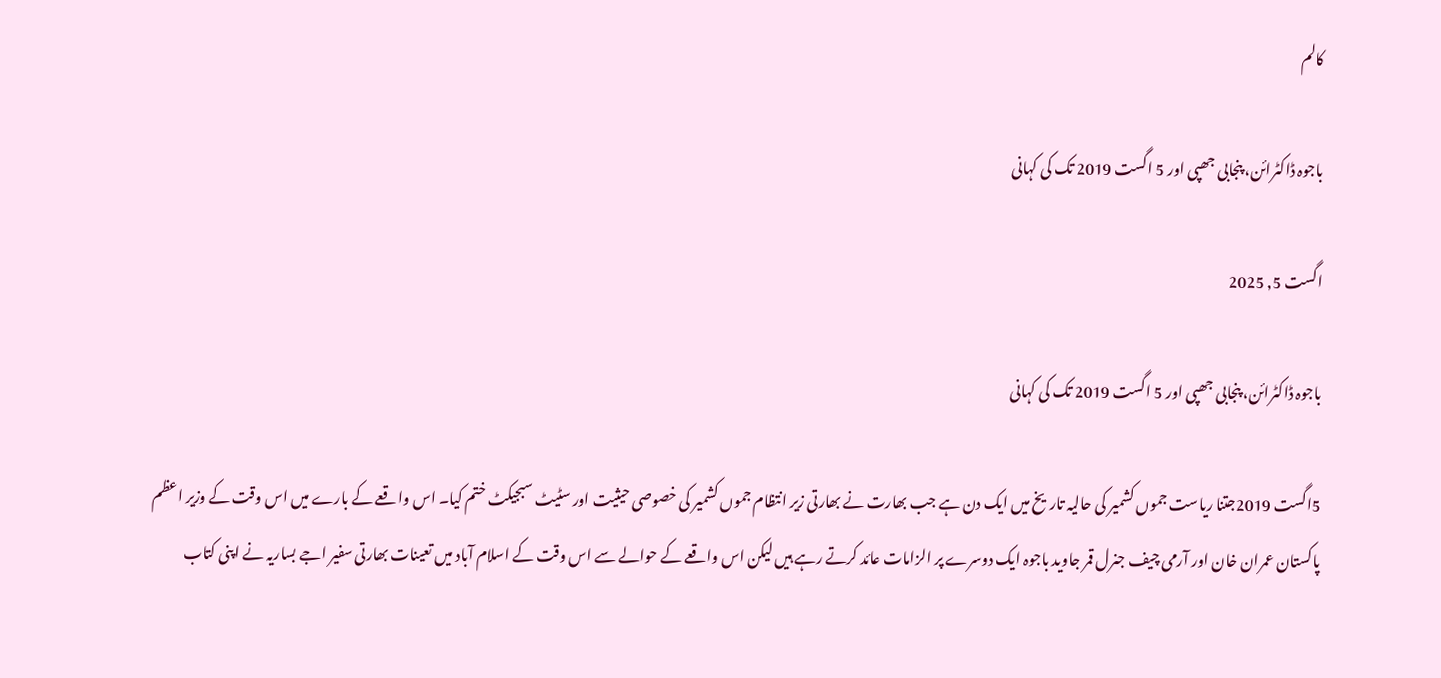کالم

باجوہ ڈاکٹرائن، پنجابی جھپی اور 5 اگست 2019 تک کی کہانی

اگست 5, 2025

باجوہ ڈاکٹرائن، پنجابی جھپی اور 5 اگست 2019 تک کی کہانی

5اگست 2019جتنا ریاست جموں کشمیر کی حالیہ تاریخ میں ایک دن ہے جب بھارت نے بھارتی زیر انتظام جموں کشمیر کی خصوصی حیثیت اور سٹیٹ سبجیکٹ ختم کیا۔ اس واقعے کے بارے میں اس وقت کے وزیر اعظم پاکستان عمران خان اور آرمی چیف جنرل قمر جاوید باجوہ ایک دوسرے پر الزامات عائد کرتے رہے ہیں لیکن اس واقعے کے حوالے سے اس وقت کے اسلام آباد میں تعینات بھارتی سفیر اجے بساریہ نے اپنی کتاب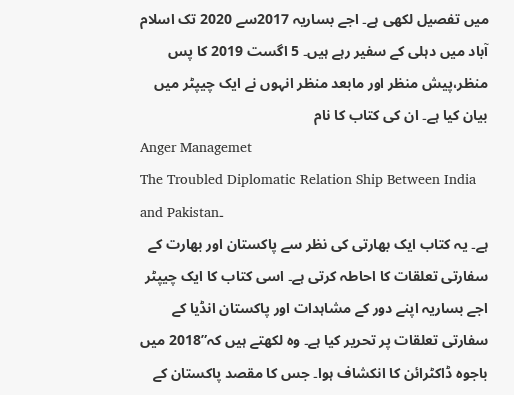میں تفصیل لکھی ہے۔ اجے بساریہ 2017سے 2020 تک اسلام آباد میں دہلی کے سفیر رہے ہیں۔ 5 اگست 2019 کا پس منظر،پیش منظر اور مابعد منظر انہوں نے ایک چیپٹر میں بیان کیا ہے۔ ان کی کتاب کا نام
Anger Managemet
The Troubled Diplomatic Relation Ship Between India and Pakistan۔
ہے۔ یہ کتاب ایک بھارتی کی نظر سے پاکستان اور بھارت کے سفارتی تعلقات کا احاطہ کرتی ہے۔ اسی کتاب کا ایک چیپٹر اجے بساریہ اپنے دور کے مشاہدات اور پاکستان انڈیا کے سفارتی تعلقات پر تحریر کیا ہے۔ وہ لکھتے ہیں کہ”2018 میں باجوہ ڈاکٹرائن کا انکشاف ہوا۔ جس کا مقصد پاکستان کے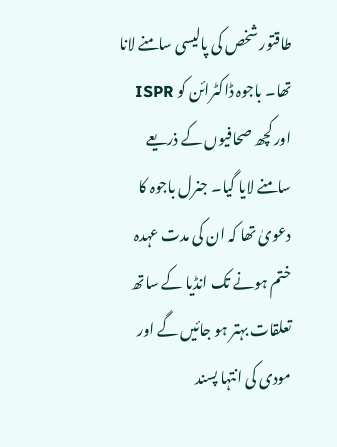طاقتور شخص کی پالیسی سامنے لانا تھا۔ باجوہ ڈاکٹرائن کو ISPR اور کچھ صحافیوں کے ذریعے سامنے لایا گیا۔ جنرل باجوہ کا دعویٰ تھا کہ ان کی مدت عہدہ ختم ہونے تک انڈیا کے ساتھ تعلقات بہتر ہو جائیں گے اور مودی کی انتہا پسند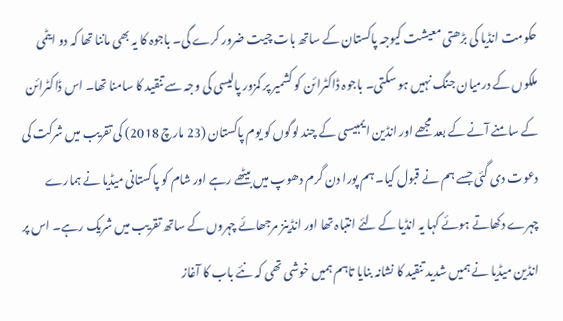حکومت انڈیا کی بڑھتی معیشت کیوجہ پاکستان کے ساتھ بات چیت ضرور کرے گی۔ باجوہ کا یہ بھی ماننا تھا کہ دو ایٹمی ملکوں کے درمیان جنگ نہیں ہو سکتی۔ باجوہ ڈاکٹرائن کو کشمیر پر کمزور پالیسی کی وجہ سے تنقید کا سامنا تھا۔ اس ڈاکٹرائن کے سامنے آنے کے بعد مجھے اور انڈین ایمبیسی کے چند لوگوں کو یوم پاکستان (23 مارچ 2018) کی تقریب میں شرکت کی دعوت دی گئی جسے ہم نے قبول کیا۔ ہم پورا دن گرم دھوپ میں بیٹھے رہے اور شام کو پاکستانی میڈیا نے ہمارے چہرے دکھاتے ہوئے کہا یہ انڈیا کے لئے انتباہ تھا اور انڈینز مرجھائے چہروں کے ساتھ تقریب میں شریک رہے۔ اس پر انڈین میڈیا نے ہمیں شدید تنقید کا نشانہ بنایا تاہم ہمیں خوشی تھی کہ نئے باب کا آغاز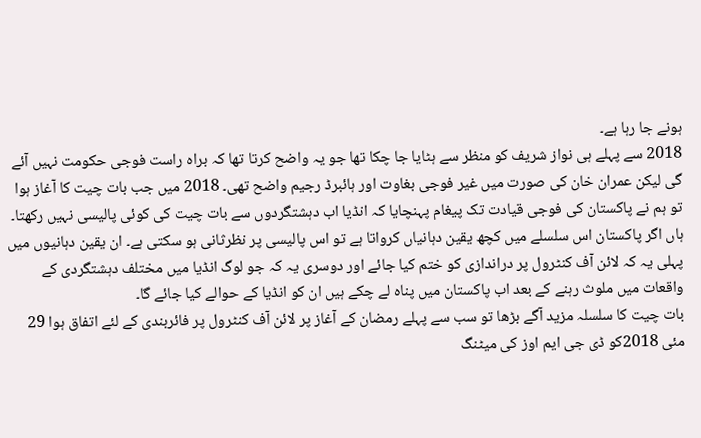ہونے جا رہا ہے۔
2018 سے پہلے ہی نواز شریف کو منظر سے ہٹایا جا چکا تھا جو یہ واضح کرتا تھا کہ براہ راست فوجی حکومت نہیں آئے گی لیکن عمران خان کی صورت میں غیر فوجی بغاوت اور ہائبرڈ رجیم واضح تھی۔ 2018 میں جب بات چیت کا آغاز ہوا تو ہم نے پاکستان کی فوجی قیادت تک پیغام پہنچایا کہ انڈیا اب دہشتگردوں سے بات چیت کی کوئی پالیسی نہیں رکھتا۔ ہاں اگر پاکستان اس سلسلے میں کچھ یقین دہانیاں کرواتا ہے تو اس پالیسی پر نظرثانی ہو سکتی ہے۔ ان یقین دہانیوں میں پہلی یہ کہ لائن آف کنٹرول پر دراندازی کو ختم کیا جائے اور دوسری یہ کہ جو لوگ انڈیا میں مختلف دہشتگردی کے واقعات میں ملوث رہنے کے بعد اب پاکستان میں پناہ لے چکے ہیں ان کو انڈیا کے حوالے کیا جائے گا۔
بات چیت کا سلسلہ مزید آگے بڑھا تو سب سے پہلے رمضان کے آغاز پر لائن آف کنٹرول پر فائربندی کے لئے اتفاق ہوا 29 مئی 2018کو ڈی جی ایم اوز کی میٹنگ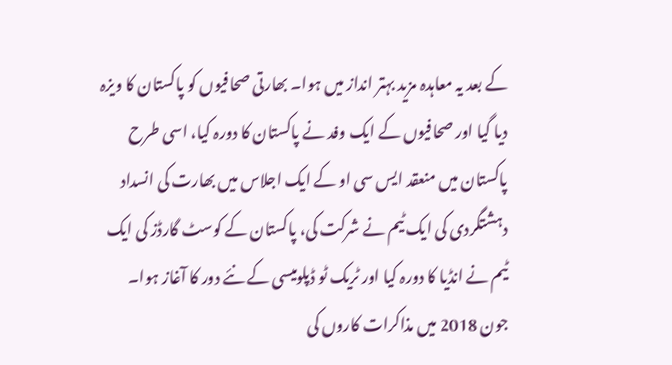کے بعد یہ معاہدہ مزید بہتر انداز میں ہوا۔ بھارتی صحافیوں کو پاکستان کا ویزہ دیا گیا اور صحافیوں کے ایک وفد نے پاکستان کا دورہ کیا، اسی طرح پاکستان میں منعقد ایس سی او کے ایک اجلاس میں بھارت کی انسداد دہشتگردی کی ایک ٹیم نے شرکت کی، پاکستان کے کوسٹ گارڈز کی ایک ٹیم نے انڈیا کا دورہ کیا اور ٹریک ٹو ڈپلومیسی کے نئے دور کا آغاز ہوا۔ جون 2018 میں مذاکرات کاروں کی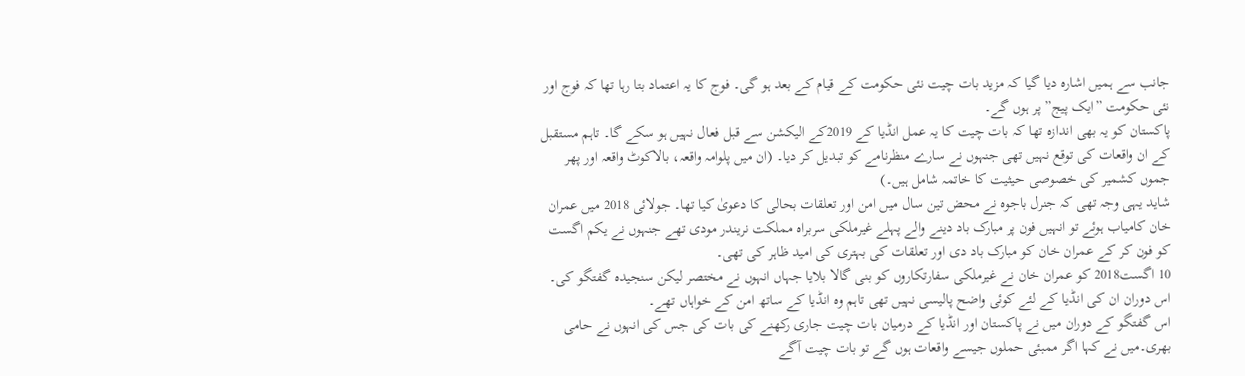جانب سے ہمیں اشارہ دیا گیا کہ مزید بات چیت نئی حکومت کے قیام کے بعد ہو گی۔ فوج کا یہ اعتماد بتا رہا تھا کہ فوج اور نئی حکومت ”ایک پیج” پر ہوں گے۔
پاکستان کو یہ بھی اندازہ تھا کہ بات چیت کا یہ عمل انڈیا کے 2019کے الیکشن سے قبل فعال نہیں ہو سکے گا۔ تاہم مستقبل کے ان واقعات کی توقع نہیں تھی جنہوں نے سارے منظرنامے کو تبدیل کر دیا۔ (ان میں پلوامہ واقعہ، بالاکوٹ واقعہ اور پھر جموں کشمیر کی خصوصی حیثیت کا خاتمہ شامل ہیں۔)
شاید یہی وجہ تھی کہ جنرل باجوہ نے محض تین سال میں امن اور تعلقات بحالی کا دعویٰ کیا تھا۔ جولائی 2018 میں عمران خان کامیاب ہوئے تو انہیں فون پر مبارک باد دینے والے پہلے غیرملکی سربراہ مملکت نریندر مودی تھے جنہوں نے یکم اگست کو فون کر کے عمران خان کو مبارک باد دی اور تعلقات کی بہتری کی امید ظاہر کی تھی۔
10 اگست2018 کو عمران خان نے غیرملکی سفارتکاروں کو بنی گالا بلایا جہاں انہوں نے مختصر لیکن سنجیدہ گفتگو کی۔ اس دوران ان کی انڈیا کے لئے کوئی واضح پالیسی نہیں تھی تاہم وہ انڈیا کے ساتھ امن کے خواہاں تھے۔
اس گفتگو کے دوران میں نے پاکستان اور انڈیا کے درمیان بات چیت جاری رکھنے کی بات کی جس کی انہوں نے حامی بھری۔میں نے کہا اگر ممبئی حملوں جیسے واقعات ہوں گے تو بات چیت آگے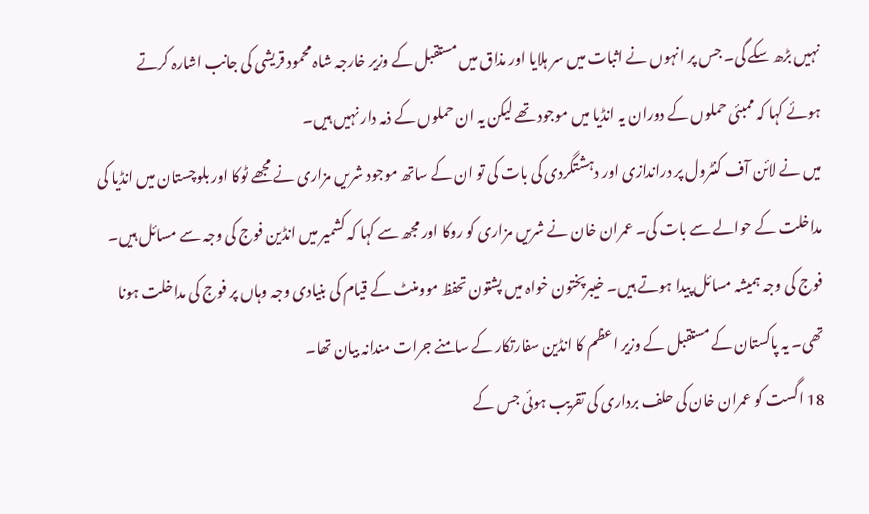نہیں بڑھ سکے گی۔ جس پر انہوں نے اثبات میں سر ہلایا اور مذاق میں مستقبل کے وزیر خارجہ شاہ محمود قریشی کی جانب اشارہ کرتے ہوئے کہا کہ ممبئی حملوں کے دوران یہ انڈیا میں موجود تھے لیکن یہ ان حملوں کے ذمہ دار نہیں ہیں۔
میں نے لائن آف کنٹرول پر دراندازی اور دہشتگردی کی بات کی تو ان کے ساتھ موجود شریں مزاری نے مجھے ٹوکا اور بلوچستان میں انڈیا کی مداخلت کے حوالے سے بات کی۔ عمران خان نے شریں مزاری کو روکا اور مجھ سے کہا کہ کشمیر میں انڈین فوج کی وجہ سے مسائل ہیں۔ فوج کی وجہ ہمیشہ مسائل پیدا ہوتے ہیں۔ خیبرپختون خواہ میں پشتون تحفظ موومنٹ کے قیام کی بنیادی وجہ وہاں پر فوج کی مداخلت ہونا تھی۔ یہ پاکستان کے مستقبل کے وزیر اعظم کا انڈین سفارتکار کے سامنے جرات مندانہ بیان تھا۔
18 اگست کو عمران خان کی حلف برداری کی تقریب ہوئی جس کے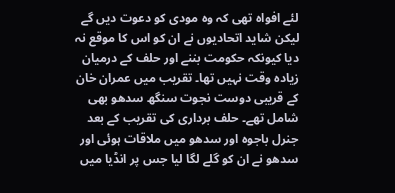لئے افواہ تھی کہ وہ مودی کو دعوت دیں گے لیکن شاید اتحادیوں نے ان کو اس کا موقع نہ دیا کیونکہ حکومت بننے اور حلف کے درمیان زیادہ وقت نہیں تھا۔ تقریب میں عمران خان کے قریبی دوست نجوت سنگھ سدھو بھی شامل تھے۔ حلف برداری کی تقریب کے بعد جنرل باجوہ اور سدھو میں ملاقات ہوئی اور سدھو نے ان کو گلے لگا لیا جس پر انڈیا میں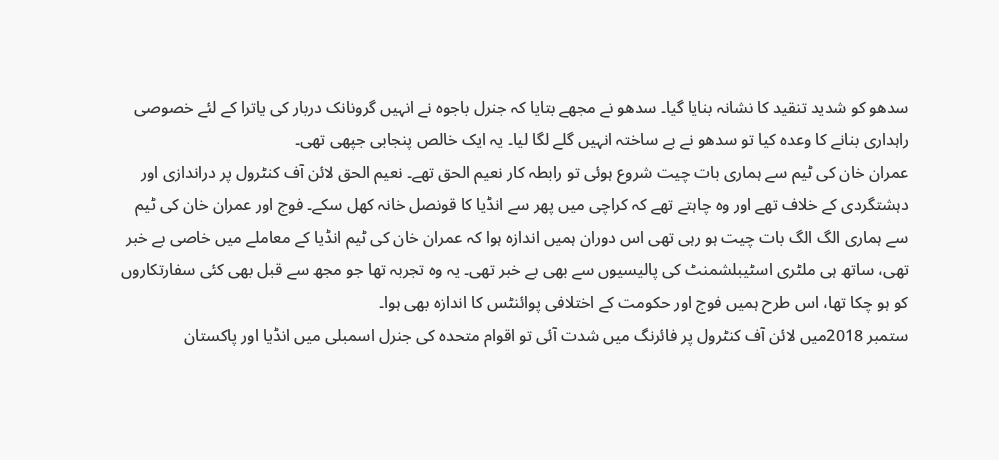سدھو کو شدید تنقید کا نشانہ بنایا گیا۔ سدھو نے مجھے بتایا کہ جنرل باجوہ نے انہیں گرونانک دربار کی یاترا کے لئے خصوصی راہداری بنانے کا وعدہ کیا تو سدھو نے بے ساختہ انہیں گلے لگا لیا۔ یہ ایک خالص پنجابی جپھی تھی۔
عمران خان کی ٹیم سے ہماری بات چیت شروع ہوئی تو رابطہ کار نعیم الحق تھے۔ نعیم الحق لائن آف کنٹرول پر دراندازی اور دہشتگردی کے خلاف تھے اور وہ چاہتے تھے کہ کراچی میں پھر سے انڈیا کا قونصل خانہ کھل سکے۔ فوج اور عمران خان کی ٹیم سے ہماری الگ الگ بات چیت ہو رہی تھی اس دوران ہمیں اندازہ ہوا کہ عمران خان کی ٹیم انڈیا کے معاملے میں خاصی بے خبر تھی، ساتھ ہی ملٹری اسٹیبلشمنٹ کی پالیسیوں سے بھی بے خبر تھی۔ یہ وہ تجربہ تھا جو مجھ سے قبل بھی کئی سفارتکاروں کو ہو چکا تھا، اس طرح ہمیں فوج اور حکومت کے اختلافی پوائنٹس کا اندازہ بھی ہوا۔
ستمبر 2018میں لائن آف کنٹرول پر فائرنگ میں شدت آئی تو اقوام متحدہ کی جنرل اسمبلی میں انڈیا اور پاکستان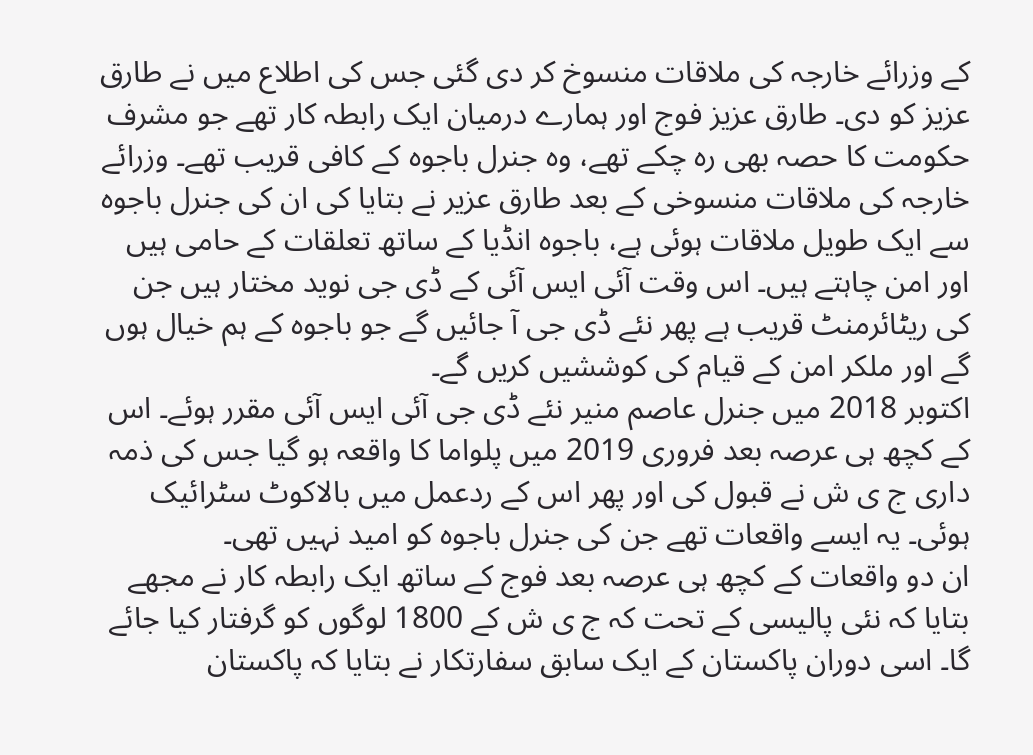کے وزرائے خارجہ کی ملاقات منسوخ کر دی گئی جس کی اطلاع میں نے طارق عزیز کو دی۔ طارق عزیز فوج اور ہمارے درمیان ایک رابطہ کار تھے جو مشرف حکومت کا حصہ بھی رہ چکے تھے، وہ جنرل باجوہ کے کافی قریب تھے۔ وزرائے خارجہ کی ملاقات منسوخی کے بعد طارق عزیر نے بتایا کی ان کی جنرل باجوہ سے ایک طویل ملاقات ہوئی ہے، باجوہ انڈیا کے ساتھ تعلقات کے حامی ہیں اور امن چاہتے ہیں۔ اس وقت آئی ایس آئی کے ڈی جی نوید مختار ہیں جن کی ریٹائرمنٹ قریب ہے پھر نئے ڈی جی آ جائیں گے جو باجوہ کے ہم خیال ہوں گے اور ملکر امن کے قیام کی کوششیں کریں گے۔
اکتوبر 2018 میں جنرل عاصم منیر نئے ڈی جی آئی ایس آئی مقرر ہوئے۔ اس کے کچھ ہی عرصہ بعد فروری 2019 میں پلواما کا واقعہ ہو گیا جس کی ذمہ داری ج ی ش نے قبول کی اور پھر اس کے ردعمل میں بالاکوٹ سٹرائیک ہوئی۔ یہ ایسے واقعات تھے جن کی جنرل باجوہ کو امید نہیں تھی۔
ان دو واقعات کے کچھ ہی عرصہ بعد فوج کے ساتھ ایک رابطہ کار نے مجھے بتایا کہ نئی پالیسی کے تحت کہ ج ی ش کے 1800 لوگوں کو گرفتار کیا جائے گا۔ اسی دوران پاکستان کے ایک سابق سفارتکار نے بتایا کہ پاکستان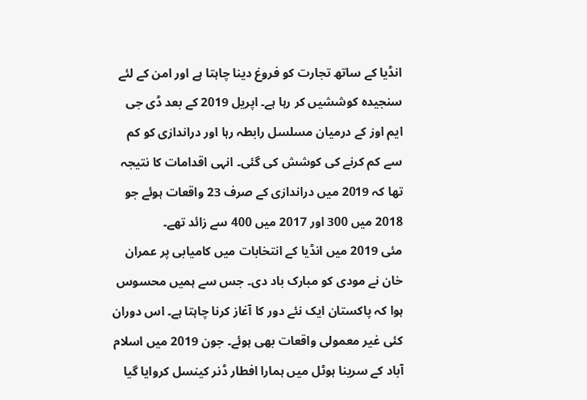انڈیا کے ساتھ تجارت کو فروغ دینا چاہتا ہے اور امن کے لئے سنجیدہ کوششیں کر رہا ہے۔ اپریل 2019 کے بعد ڈی جی ایم اوز کے درمیان مسلسل رابطہ رہا اور دراندازی کو کم سے کم کرنے کی کوشش کی گئی۔ انہی اقدامات کا نتیجہ تھا کہ 2019 میں دراندازی کے صرف 23 واقعات ہوئے جو 2018 میں 300 اور 2017 میں 400 سے زائد تھے۔
مئی 2019 میں انڈیا کے انتخابات میں کامیابی پر عمران خان نے مودی کو مبارک باد دی۔ جس سے ہمیں محسوس ہوا کہ پاکستان ایک نئے دور کا آغاز کرنا چاہتا ہے۔ اس دوران کئی غیر معمولی واقعات بھی ہوئے۔ جون 2019 میں اسلام آباد کے سرینا ہوٹل میں ہمارا افطار ڈنر کینسل کروایا گیا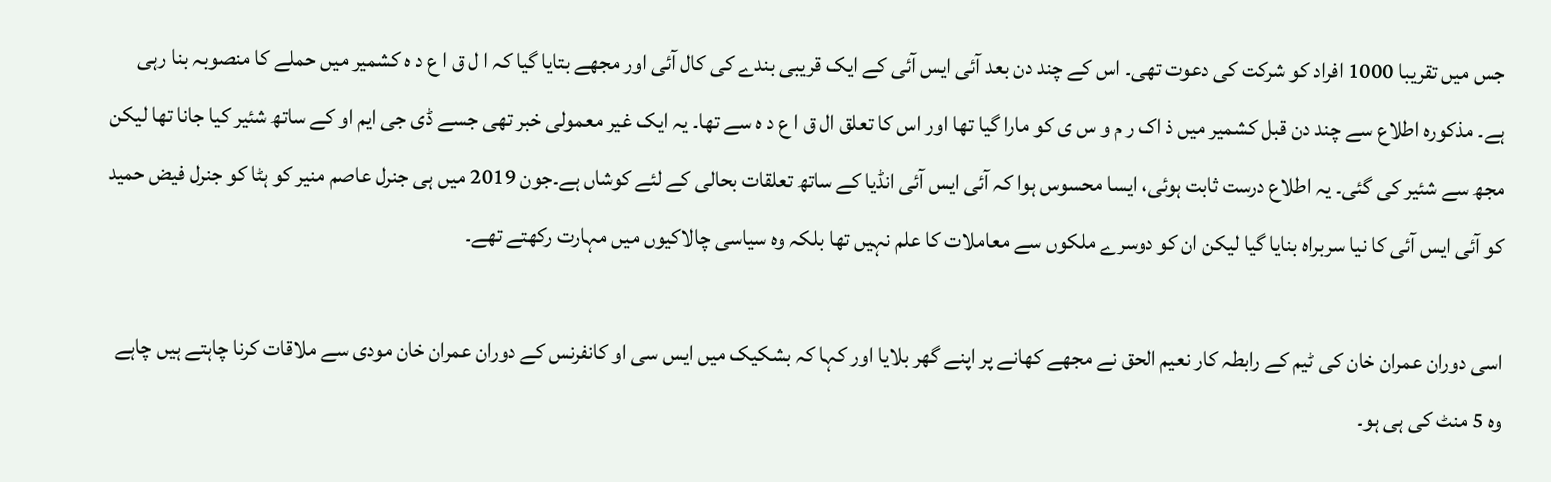جس میں تقریبا 1000 افراد کو شرکت کی دعوت تھی۔ اس کے چند دن بعد آئی ایس آئی کے ایک قریبی بندے کی کال آئی اور مجھے بتایا گیا کہ ا ل ق ا ع د ہ کشمیر میں حملے کا منصوبہ بنا رہی ہے۔ مذکورہ اطلاع سے چند دن قبل کشمیر میں ذ اک ر م و س ی کو مارا گیا تھا اور اس کا تعلق ال ق ا ع د ہ سے تھا۔ یہ ایک غیر معمولی خبر تھی جسے ڈی جی ایم او کے ساتھ شئیر کیا جانا تھا لیکن مجھ سے شئیر کی گئی۔ یہ اطلاع درست ثابت ہوئی، ایسا محسوس ہوا کہ آئی ایس آئی انڈیا کے ساتھ تعلقات بحالی کے لئے کوشاں ہے۔جون 2019 میں ہی جنرل عاصم منیر کو ہٹا کو جنرل فیض حمید کو آئی ایس آئی کا نیا سربراہ بنایا گیا لیکن ان کو دوسرے ملکوں سے معاملات کا علم نہیں تھا بلکہ وہ سیاسی چالاکیوں میں مہارت رکھتے تھے۔

اسی دوران عمران خان کی ٹیم کے رابطہ کار نعیم الحق نے مجھے کھانے پر اپنے گھر بلایا اور کہا کہ بشکیک میں ایس سی او کانفرنس کے دوران عمران خان مودی سے ملاقات کرنا چاہتے ہیں چاہے وہ 5 منٹ کی ہی ہو۔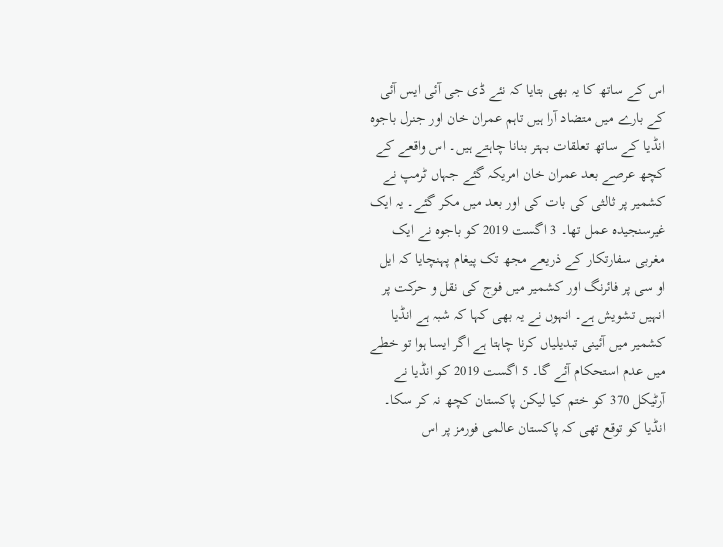اس کے ساتھ کا یہ بھی بتایا کہ نئے ڈی جی آئی ایس آئی کے بارے میں متضاد آرا ہیں تاہم عمران خان اور جنرل باجوہ انڈیا کے ساتھ تعلقات بہتر بنانا چاہتے ہیں۔ اس واقعے کے کچھ عرصے بعد عمران خان امریکہ گئے جہاں ٹرمپ نے کشمیر پر ثالثی کی بات کی اور بعد میں مکر گئے۔ یہ ایک غیرسنجیدہ عمل تھا۔ 3 اگست 2019 کو باجوہ نے ایک مغربی سفارتکار کے ذریعے مجھ تک پیغام پہنچایا کہ ایل او سی پر فائرنگ اور کشمیر میں فوج کی نقل و حرکت پر انہیں تشویش ہے۔ انہوں نے یہ بھی کہا کہ شبہ ہے انڈیا کشمیر میں آئینی تبدیلیاں کرنا چاہتا ہے اگر ایسا ہوا تو خطے میں عدم استحکام آئے گا۔ 5 اگست 2019 کو انڈیا نے آرٹیکل 370 کو ختم کیا لیکن پاکستان کچھ نہ کر سکا۔ انڈیا کو توقع تھی کہ پاکستان عالمی فورمز پر اس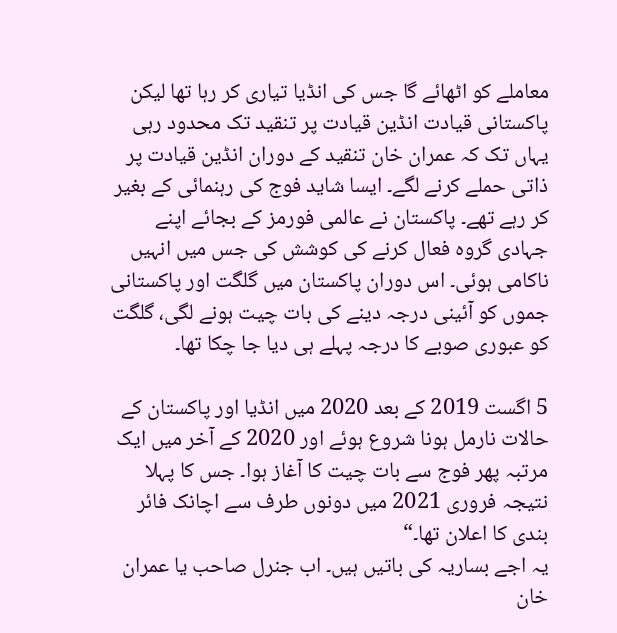معاملے کو اٹھائے گا جس کی انڈیا تیاری کر رہا تھا لیکن پاکستانی قیادت انڈین قیادت پر تنقید تک محدود رہی یہاں تک کہ عمران خان تنقید کے دوران انڈین قیادت پر ذاتی حملے کرنے لگے۔ ایسا شاید فوج کی رہنمائی کے بغیر کر رہے تھے۔ پاکستان نے عالمی فورمز کے بجائے اپنے جہادی گروہ فعال کرنے کی کوشش کی جس میں انہیں ناکامی ہوئی۔ اس دوران پاکستان میں گلگت اور پاکستانی جموں کو آئینی درجہ دینے کی بات چیت ہونے لگی، گلگت کو عبوری صوبے کا درجہ پہلے ہی دیا جا چکا تھا۔

5 اگست 2019 کے بعد 2020 میں انڈیا اور پاکستان کے حالات نارمل ہونا شروع ہوئے اور 2020 کے آخر میں ایک مرتبہ پھر فوج سے بات چیت کا آغاز ہوا۔ جس کا پہلا نتیجہ فروری 2021 میں دونوں طرف سے اچانک فائر بندی کا اعلان تھا۔“
یہ اجے بساریہ کی باتیں ہیں۔ اب جنرل صاحب یا عمران خان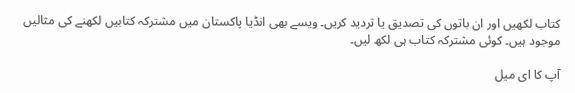کتاب لکھیں اور ان باتوں کی تصدیق یا تردید کریں۔ ویسے بھی انڈیا پاکستان میں مشترکہ کتابیں لکھنے کی مثالیں موجود ہیں۔ کوئی مشترکہ کتاب ہی لکھ لیں۔

آپ کا ای میل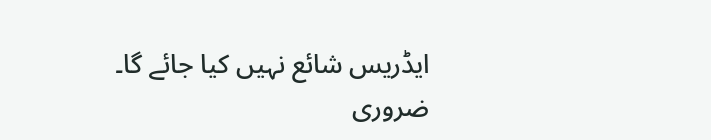ایڈریس شائع نہیں کیا جائے گا۔ ضروری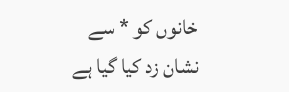خانوں کو * سے نشان زد کیا گیا ہے